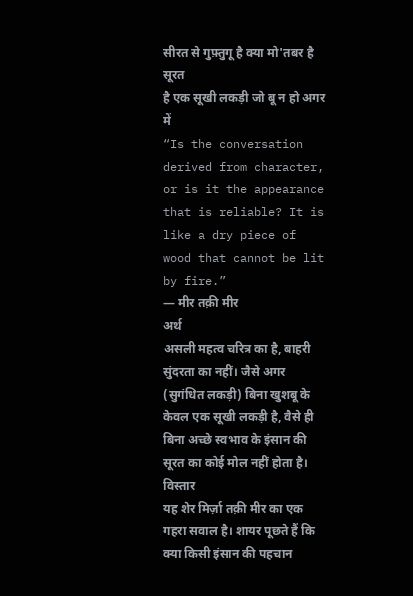सीरत से गुफ़्तुगू है क्या मो'तबर है सूरत
है एक सूखी लकड़ी जो बू न हो अगर में
“Is the conversation derived from character, or is it the appearance that is reliable? It is like a dry piece of wood that cannot be lit by fire.”
— मीर तक़ी मीर
अर्थ
असली महत्व चरित्र का है, बाहरी सुंदरता का नहीं। जैसे अगर (सुगंधित लकड़ी) बिना खुशबू के केवल एक सूखी लकड़ी है, वैसे ही बिना अच्छे स्वभाव के इंसान की सूरत का कोई मोल नहीं होता है।
विस्तार
यह शेर मिर्ज़ा तक़ी मीर का एक गहरा सवाल है। शायर पूछते हैं कि क्या किसी इंसान की पहचान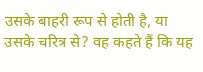उसके बाहरी रूप से होती है, या उसके चरित्र से? वह कहते हैं कि यह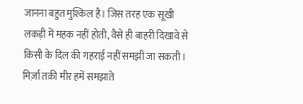जानना बहुत मुश्किल है। जिस तरह एक सूखी लकड़ी में महक नहीं होती, वैसे ही बाहरी दिखावे से किसी के दिल की गहराई नहीं समझी जा सकती। मिर्ज़ा तक़ी मीर हमें समझाते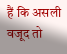हैं कि असली वजूद तो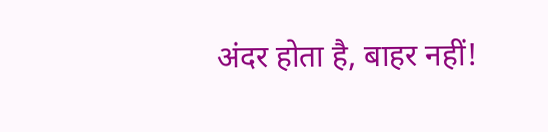अंदर होता है, बाहर नहीं!